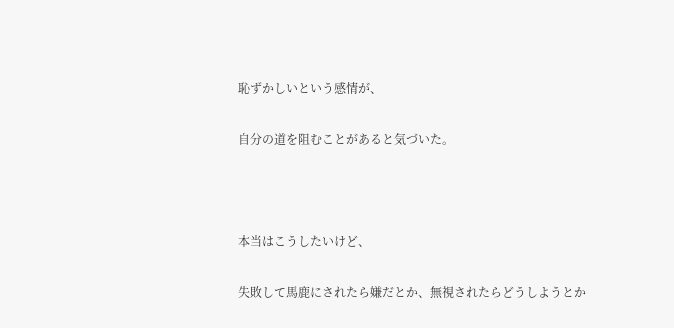恥ずかしいという感情が、

自分の道を阻むことがあると気づいた。



本当はこうしたいけど、

失敗して馬鹿にされたら嫌だとか、無視されたらどうしようとか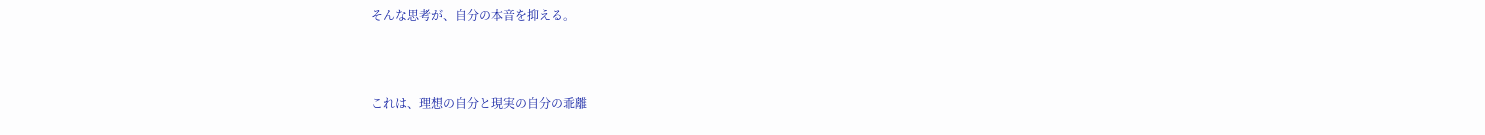そんな思考が、自分の本音を抑える。



これは、理想の自分と現実の自分の乖離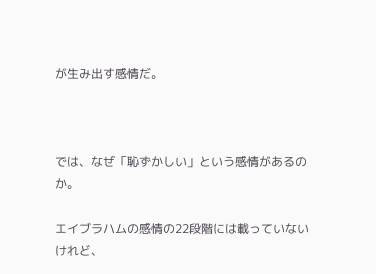が生み出す感情だ。



では、なぜ「恥ずかしい」という感情があるのか。

エイブラハムの感情の22段階には載っていないけれど、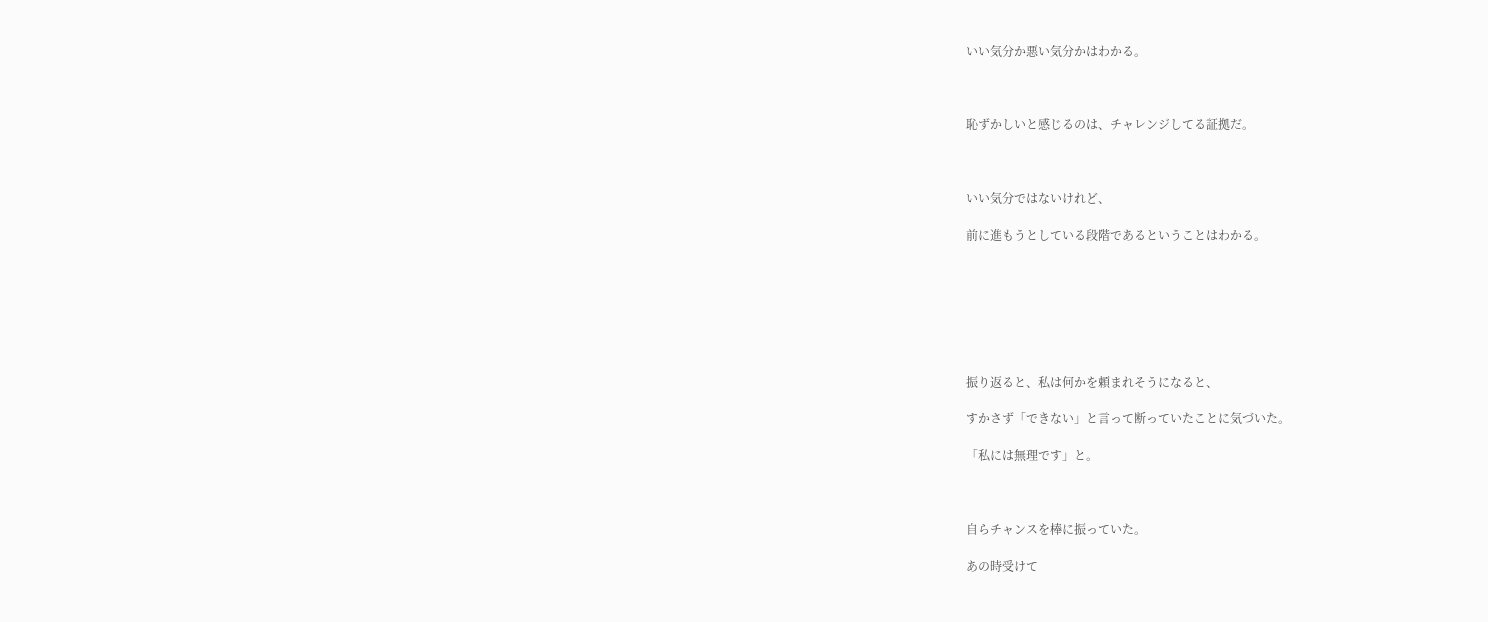いい気分か悪い気分かはわかる。



恥ずかしいと感じるのは、チャレンジしてる証拠だ。



いい気分ではないけれど、

前に進もうとしている段階であるということはわかる。







振り返ると、私は何かを頼まれそうになると、

すかさず「できない」と言って断っていたことに気づいた。

「私には無理です」と。



自らチャンスを棒に振っていた。

あの時受けて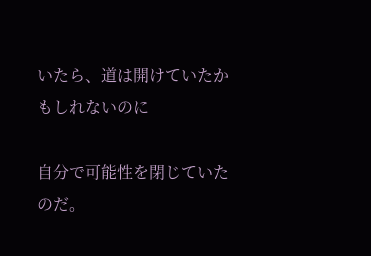いたら、道は開けていたかもしれないのに

自分で可能性を閉じていたのだ。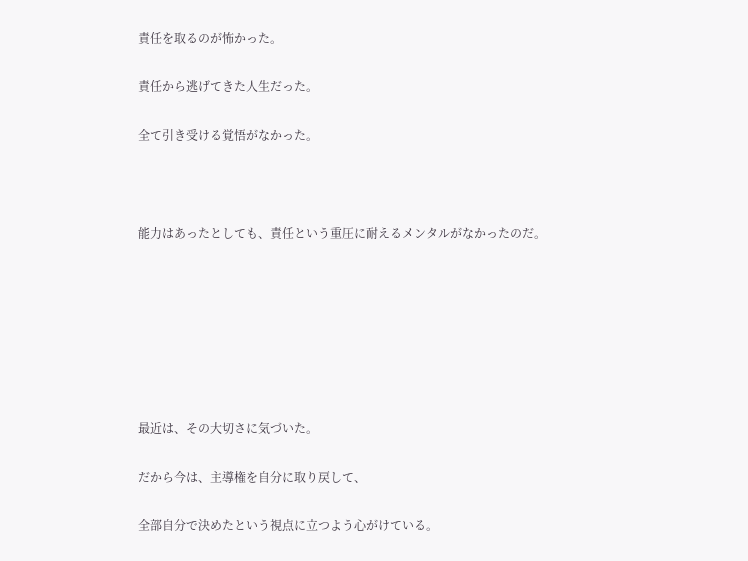責任を取るのが怖かった。

責任から逃げてきた人生だった。

全て引き受ける覚悟がなかった。



能力はあったとしても、責任という重圧に耐えるメンタルがなかったのだ。







最近は、その大切さに気づいた。

だから今は、主導権を自分に取り戻して、

全部自分で決めたという視点に立つよう心がけている。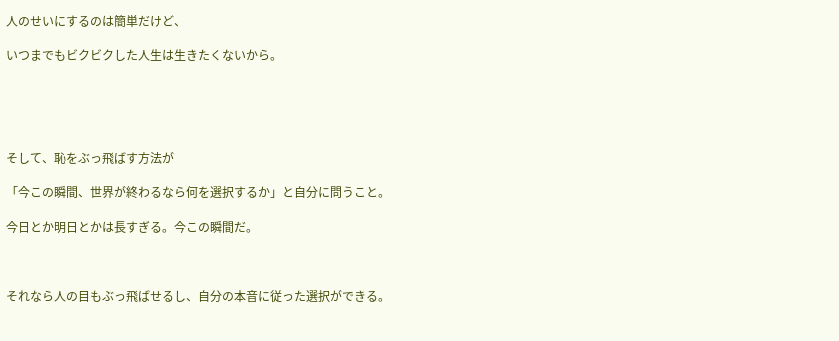人のせいにするのは簡単だけど、

いつまでもビクビクした人生は生きたくないから。





そして、恥をぶっ飛ばす方法が

「今この瞬間、世界が終わるなら何を選択するか」と自分に問うこと。

今日とか明日とかは長すぎる。今この瞬間だ。



それなら人の目もぶっ飛ばせるし、自分の本音に従った選択ができる。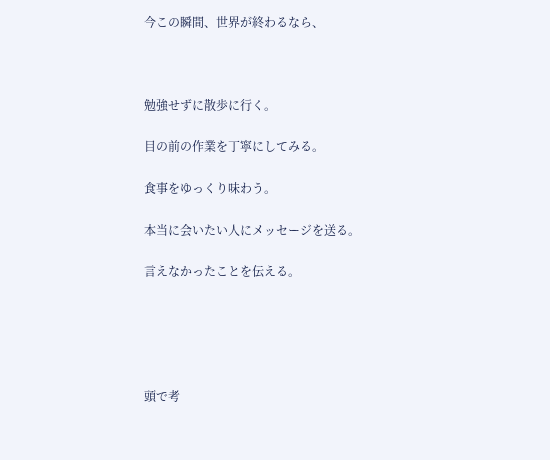今この瞬間、世界が終わるなら、



勉強せずに散歩に行く。

目の前の作業を丁寧にしてみる。

食事をゆっくり味わう。

本当に会いたい人にメッセージを送る。

言えなかったことを伝える。





頭で考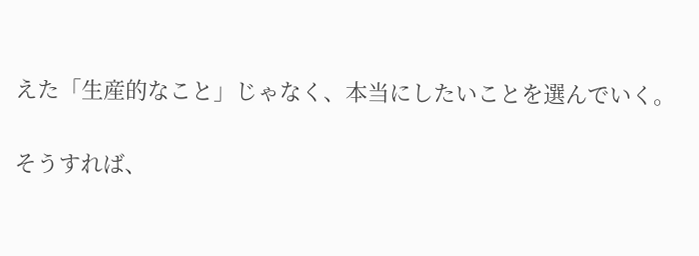えた「生産的なこと」じゃなく、本当にしたいことを選んでいく。

そうすれば、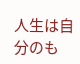人生は自分のも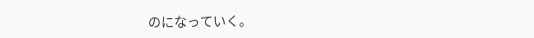のになっていく。